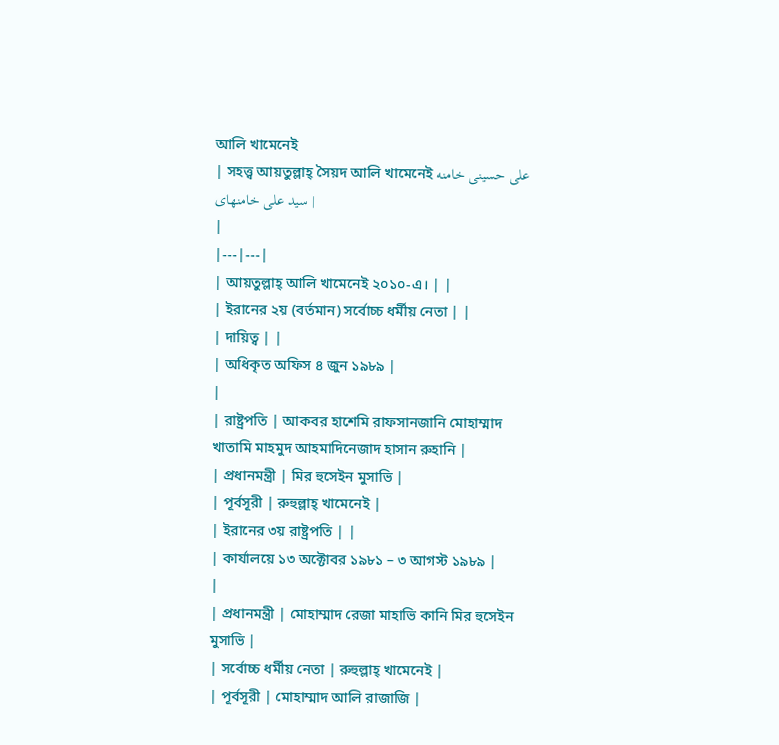আলি খামেনেই
| সহত্ত্ব আয়তুল্লাহ্ সৈয়দ আলি খামেনেই علی حسینی خامنه سید علی خامنهای |
|
|---|---|
| আয়তুল্লাহ্ আলি খামেনেই ২০১০-এ। | |
| ইরানের ২য় (বর্তমান) সর্বোচ্চ ধর্মীয় নেতা | |
| দায়িত্ব | |
| অধিকৃত অফিস ৪ জুন ১৯৮৯ |
|
| রাষ্ট্রপতি | আকবর হাশেমি রাফসানজানি মোহাম্মাদ খাতামি মাহমুদ আহমাদিনেজাদ হাসান রুহানি |
| প্রধানমন্ত্রী | মির হুসেইন মুসাভি |
| পূর্বসূরী | রুহুল্লাহ্ খামেনেই |
| ইরানের ৩য় রাষ্ট্রপতি | |
| কার্যালয়ে ১৩ অক্টোবর ১৯৮১ – ৩ আগস্ট ১৯৮৯ |
|
| প্রধানমন্ত্রী | মোহাম্মাদ রেজা মাহাভি কানি মির হুসেইন মুসাভি |
| সর্বোচ্চ ধর্মীয় নেতা | রুহুল্লাহ্ খামেনেই |
| পূর্বসূরী | মোহাম্মাদ আলি রাজাজি |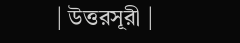| উত্তরসূরী |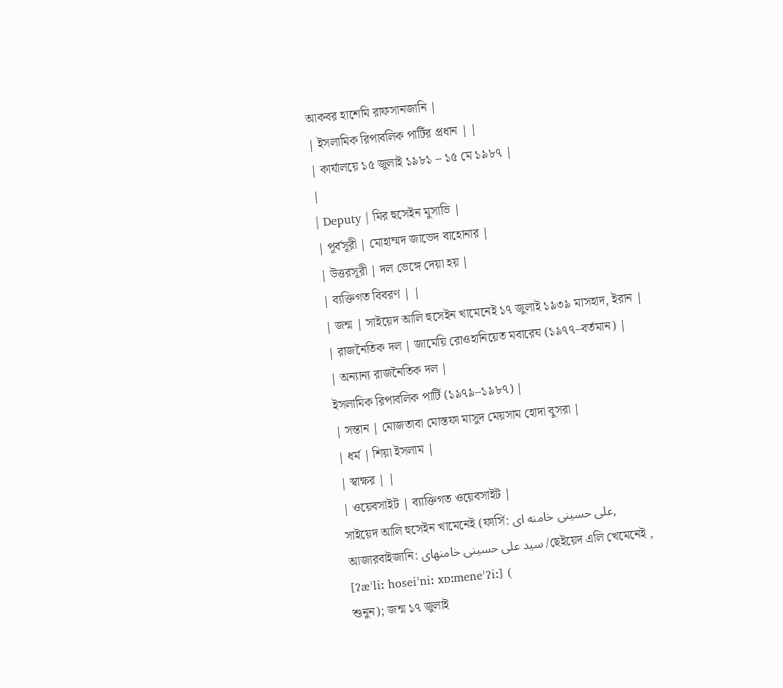আকবর হাশেমি রাফসানজানি |
| ইসলামিক রিপাবলিক পার্টির প্রধান | |
| কার্যালয়ে ১৫ জুলাই ১৯৮১ – ১৫ মে ১৯৮৭ |
|
| Deputy | মির হুসেইন মুসাভি |
| পূর্বসূরী | মোহাম্মদ জাভেদ বাহোনার |
| উত্তরসূরী | দল ভেঙ্গে দেয়া হয় |
| ব্যক্তিগত বিবরণ | |
| জন্ম | সাইয়েদ আলি হুসেইন খামেনেই ১৭ জুলাই ১৯৩৯ মাসহাদ, ইরান |
| রাজনৈতিক দল | জামেয়ি রোওহানিয়েত মবারেয (১৯৭৭–বর্তমান) |
| অন্যান্য রাজনৈতিক দল |
ইসলামিক রিপাবলিক পার্টি (১৯৭৯–১৯৮৭) |
| সন্তান | মোজতাবা মোস্তফা মাসুদ মেয়সাম হোদা বুসরা |
| ধর্ম | শিয়া ইসলাম |
| স্বাক্ষর | |
| ওয়েবসাইট | ব্যাক্তিগত ওয়েবসাইট |
সাইয়েদ আলি হুসেইন খামেনেই (ফার্সি: علی حسینی خامنه ای, আজারবাইজানি: سید علی حسینی خامنهای /ছেইয়েদ এলি খেমেনেই , [ʔæˈliː hoseiˈniː xɒːmeneˈʔiː] (
শুনুন); জন্ম ১৭ জুলাই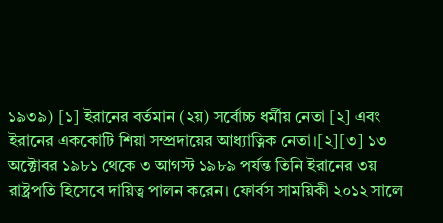১৯৩৯) [১] ইরানের বর্তমান (২য়) সর্বোচ্চ ধর্মীয় নেতা [২] এবং ইরানের এককোটি শিয়া সম্প্রদায়ের আধ্যাত্নিক নেতা।[২][৩] ১৩ অক্টোবর ১৯৮১ থেকে ৩ আগস্ট ১৯৮৯ পর্যন্ত তিনি ইরানের ৩য় রাষ্ট্রপতি হিসেবে দায়িত্ব পালন করেন। ফোর্বস সাময়িকী ২০১২ সালে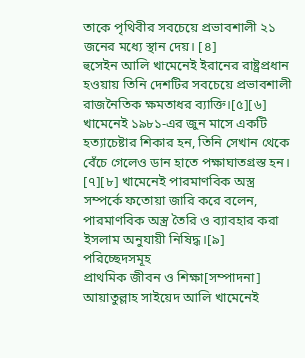তাকে পৃথিবীর সবচেয়ে প্রভাবশালী ২১ জনের মধ্যে স্থান দেয়। [৪]
হুসেইন আলি খামেনেই ইরানের রাষ্ট্রপ্রধান হওয়ায় তিনি দেশটির সবচেয়ে প্রভাবশালী রাজনৈতিক ক্ষমতাধর ব্যাক্তি।[৫][৬] খামেনেই ১৯৮১-এর জুন মাসে একটি হত্যাচেষ্টার শিকার হন, তিনি সেখান থেকে বেঁচে গেলেও ডান হাতে পক্ষাঘাতগ্রস্ত হন। [৭][৮] খামেনেই পারমাণবিক অস্ত্র সম্পর্কে ফতোয়া জারি করে বলেন, পারমাণবিক অস্ত্র তৈরি ও ব্যাবহার করা ইসলাম অনুযায়ী নিষিদ্ধ।[৯]
পরিচ্ছেদসমূহ
প্রাথমিক জীবন ও শিক্ষা[সম্পাদনা]
আয়াতুল্লাহ সাইয়েদ আলি খামেনেই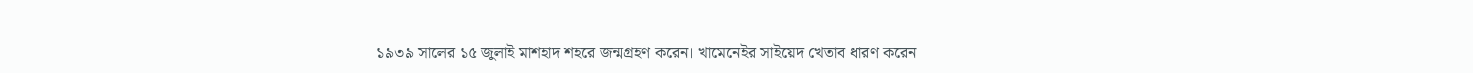১৯৩৯ সালের ১৫ জুলাই মাশহাদ শহরে জন্মগ্রহণ করেন। খামেনেইর সাইয়েদ খেতাব ধারণ করেন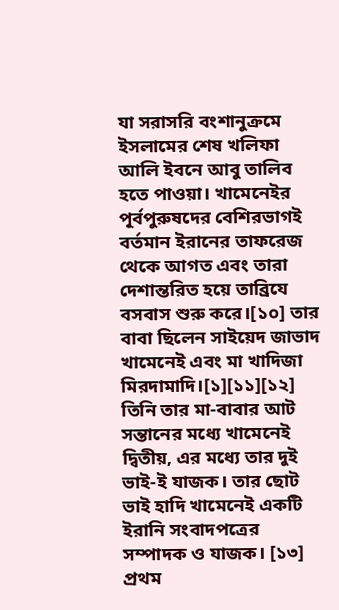যা সরাসরি বংশানুক্রমে ইসলামের শেষ খলিফা আলি ইবনে আবু তালিব হতে পাওয়া। খামেনেইর পূর্বপুরুষদের বেশিরভাগই বর্তমান ইরানের তাফরেজ থেকে আগত এবং তারা দেশান্তরিত হয়ে তাব্রিযে বসবাস শুরু করে।[১০] তার বাবা ছিলেন সাইয়েদ জাভাদ খামেনেই এবং মা খাদিজা মিরদামাদি।[১][১১][১২] তিনি তার মা-বাবার আট সন্তানের মধ্যে খামেনেই দ্বিতীয়, এর মধ্যে তার দুই ভাই-ই যাজক। তার ছোট ভাই হাদি খামেনেই একটি ইরানি সংবাদপত্রের সম্পাদক ও যাজক। [১৩]
প্রথম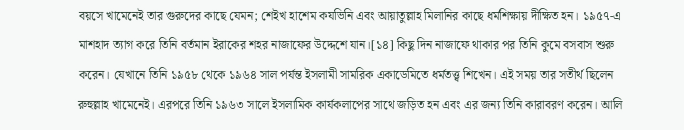বয়সে খামেনেই তার গুরুদের কাছে যেমন; শেইখ হাশেম কযভিনি এবং আয়াতুল্লাহ মিলানির কাছে ধর্মশিক্ষায় দীক্ষিত হন। ১৯৫৭-এ মাশহাদ ত্যাগ করে তিনি বর্তমান ইরাকের শহর নাজাফের উদ্দেশে যান।[১৪] কিছু দিন নাজাফে থাকার পর তিনি কুমে বসবাস শুরু করেন। যেখানে তিনি ১৯৫৮ থেকে ১৯৬৪ সাল পর্যন্ত ইসলামী সামরিক একাডেমিতে ধর্মতত্ত্ব শিখেন। এই সময় তার সতীর্থ ছিলেন রুহুল্লাহ খামেনেই। এরপরে তিনি ১৯৬৩ সালে ইসলামিক কার্যকলাপের সাথে জড়িত হন এবং এর জন্য তিনি কারাবরণ করেন। আলি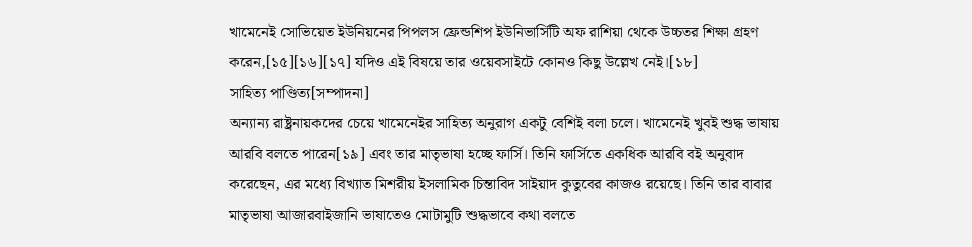খামেনেই সোভিয়েত ইউনিয়নের পিপলস ফ্রেন্ডশিপ ইউনিভার্সিটি অফ রাশিয়া থেকে উচ্চতর শিক্ষা গ্রহণ করেন,[১৫][১৬][১৭] যদিও এই বিষয়ে তার ওয়েবসাইটে কোনও কিছু উল্লেখ নেই।[১৮]
সাহিত্য পাণ্ডিত্য[সম্পাদনা]
অন্যান্য রাষ্ট্রনায়কদের চেয়ে খামেনেইর সাহিত্য অনুরাগ একটু বেশিই বলা চলে। খামেনেই খুবই শুদ্ধ ভাষায় আরবি বলতে পারেন[১৯] এবং তার মাতৃভাষা হচ্ছে ফার্সি। তিনি ফার্সিতে একধিক আরবি বই অনুবাদ করেছেন, এর মধ্যে বিখ্যাত মিশরীয় ইসলামিক চিন্তাবিদ সাইয়াদ কুতুবের কাজও রয়েছে। তিনি তার বাবার মাতৃভাষা আজারবাইজানি ভাষাতেও মোটামুটি শুদ্ধভাবে কথা বলতে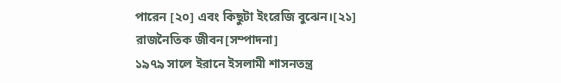পারেন [২০] এবং কিছুটা ইংরেজি বুঝেন।[২১]
রাজনৈতিক জীবন[সম্পাদনা]
১৯৭৯ সালে ইরানে ইসলামী শাসনতন্ত্র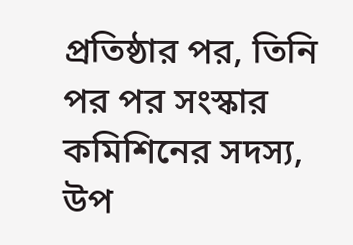প্রতিষ্ঠার পর, তিনি পর পর সংস্কার কমিশিনের সদস্য, উপ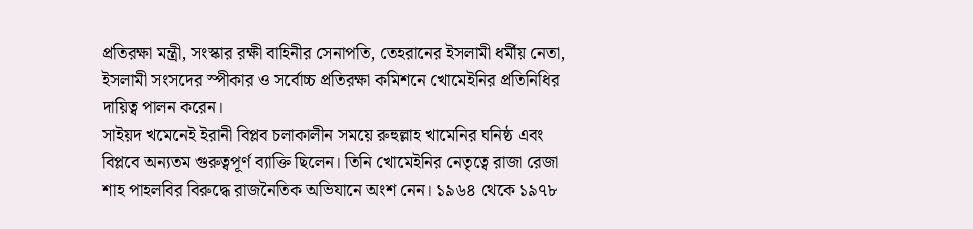প্রতিরক্ষা মন্ত্রী, সংস্কার রক্ষী বাহিনীর সেনাপতি, তেহরানের ইসলামী ধর্মীয় নেতা, ইসলামী সংসদের স্পীকার ও সর্বোচ্চ প্রতিরক্ষা কমিশনে খোমেইনির প্রতিনিধির দায়িত্ব পালন করেন।
সাইয়দ খমেনেই ইরানী বিপ্লব চলাকালীন সময়ে রুহুল্লাহ খামেনির ঘনিষ্ঠ এবং বিপ্লবে অন্যতম গুরুত্বপূর্ণ ব্যাক্তি ছিলেন। তিনি খোমেইনির নেতৃত্বে রাজা রেজা শাহ পাহলবির বিরুদ্ধে রাজনৈতিক অভিযানে অংশ নেন। ১৯৬৪ থেকে ১৯৭৮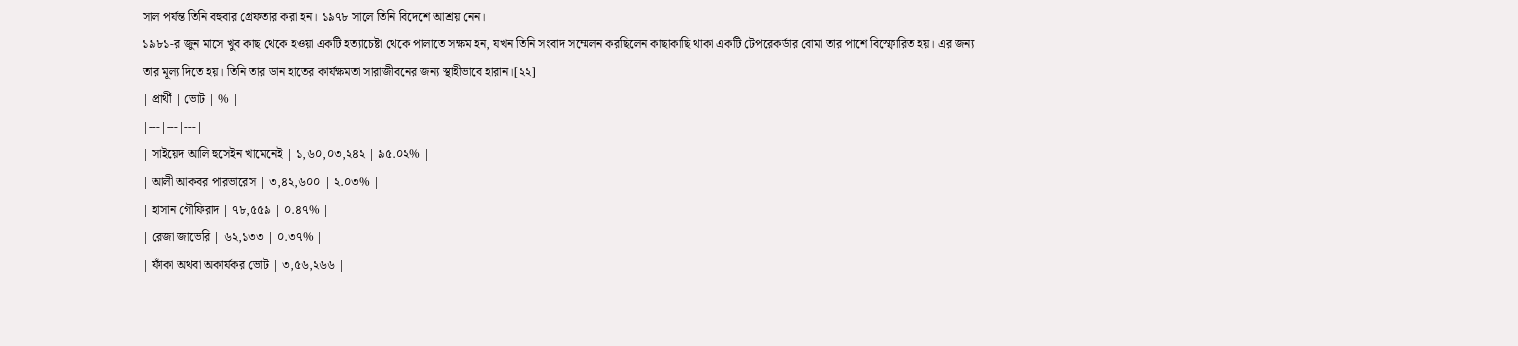সাল পর্যন্ত তিনি বহুবার গ্রেফতার করা হন। ১৯৭৮ সালে তিনি বিদেশে আশ্রয় নেন।
১৯৮১-র জুন মাসে খুব কাছ থেকে হওয়া একটি হত্যাচেষ্টা থেকে পালাতে সক্ষম হন, যখন তিনি সংবাদ সম্মেলন করছিলেন কাছাকাছি থাকা একটি টেপরেকর্ডার বোমা তার পাশে বিস্ফোরিত হয়। এর জন্য তার মূল্য দিতে হয়। তিনি তার ডান হাতের কার্যক্ষমতা সারাজীবনের জন্য স্থাহীভাবে হারান।[২২]
| প্রার্থী | ভোট | % |
|---|---|---|
| সাইয়েদ আলি হুসেইন খামেনেই | ১,৬০,০৩,২৪২ | ৯৫.০২% |
| আলী আকবর পারভারেস | ৩,৪২,৬০০ | ২.০৩% |
| হাসান গৌফিরাদ | ৭৮,৫৫৯ | ০.৪৭% |
| রেজা জাভেরি | ৬২,১৩৩ | ০.৩৭% |
| ফাঁকা অথবা অকার্যকর ভোট | ৩,৫৬,২৬৬ |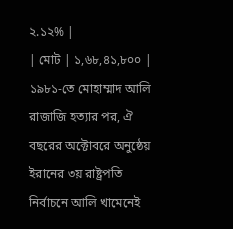২.১২% |
| মোট | ১,৬৮,৪১,৮০০ |
১৯৮১-তে মোহাম্মাদ আলি রাজাজি হত্যার পর, ঐ বছরের অক্টোবরে অনুষ্ঠেয় ইরানের ৩য় রাষ্ট্রপতি নির্বাচনে আলি খামেনেই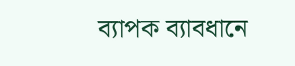ব্যাপক ব্যাবধানে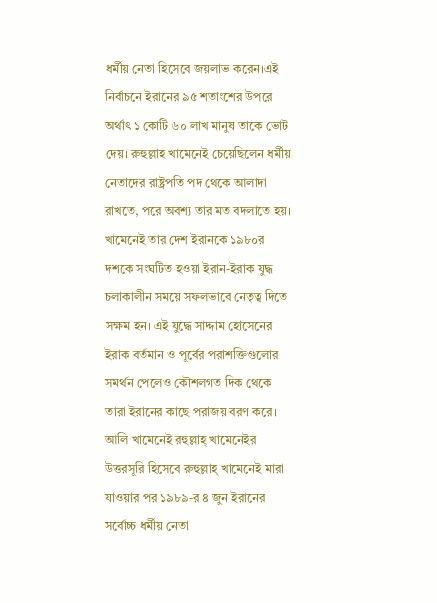ধর্মীয় নেতা হিসেবে জয়লাভ করেন।এই নির্বাচনে ইরানের ৯৫ শতাংশের উপরে অর্থাৎ ১ কোটি ৬০ লাখ মানুষ তাকে ভোট দেয়। রুহুল্লাহ খামেনেই চেয়েছিলেন ধর্মীয় নেতাদের রাষ্ট্রপতি পদ থেকে আলাদা রাখতে, পরে অবশ্য তার মত বদলাতে হয়।
খামেনেই তার দেশ ইরানকে ১৯৮০র দশকে সংঘটিত হওয়া ইরান-ইরাক যুদ্ধ চলাকালীন সময়ে সফলভাবে নেতৃত্ব দিতে সক্ষম হন। এই যুদ্ধে সাদ্দাম হোসেনের ইরাক বর্তমান ও পূর্বের পরাশক্তিগুলোর সমর্থন পেলেও কৌশলগত দিক থেকে তারা ইরানের কাছে পরাজয় বরণ করে।
আলি খামেনেই রহুল্লাহ্ খামেনেইর উত্তরসূরি হিসেবে রুহুল্লাহ্ খামেনেই মারা যাওয়ার পর ১৯৮৯-র ৪ জুন ইরানের সর্বোচ্চ ধর্মীয় নেতা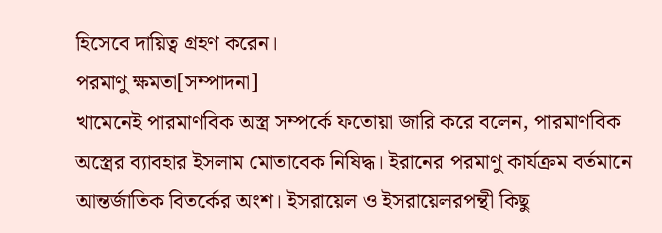হিসেবে দায়িত্ব গ্রহণ করেন।
পরমাণু ক্ষমতা[সম্পাদনা]
খামেনেই পারমাণবিক অস্ত্র সম্পর্কে ফতোয়া জারি করে বলেন, পারমাণবিক অস্ত্রের ব্যাবহার ইসলাম মোতাবেক নিষিদ্ধ। ইরানের পরমাণু কার্যক্রম বর্তমানে আন্তর্জাতিক বিতর্কের অংশ। ইসরায়েল ও ইসরায়েলরপন্থী কিছু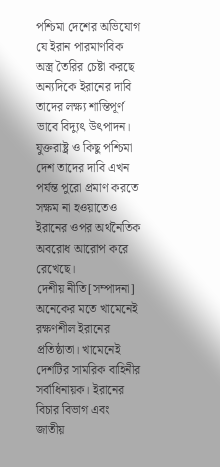পশ্চিমা দেশের অভিযোগ যে ইরান পারমাণবিক অস্ত্র তৈরির চেষ্টা করছে অন্যদিকে ইরানের দাবি তাদের লক্ষ্য শান্তিপূর্ণ ভাবে বিদ্যুৎ উৎপাদন। যুক্তরাষ্ট্র ও কিছু পশ্চিমা দেশ তাদের দাবি এখন পর্যন্ত পুরো প্রমাণ করতে সক্ষম না হওয়াতেও ইরানের ওপর অর্থনৈতিক অবরোধ আরোপ করে রেখেছে।
দেশীয় নীতি[সম্পাদনা]
অনেকের মতে খামেনেই রক্ষণশীল ইরানের প্রতিষ্ঠাতা। খামেনেই দেশটির সামরিক বাহিনীর সর্বাধিনায়ক। ইরানের বিচার বিভাগ এবং জাতীয়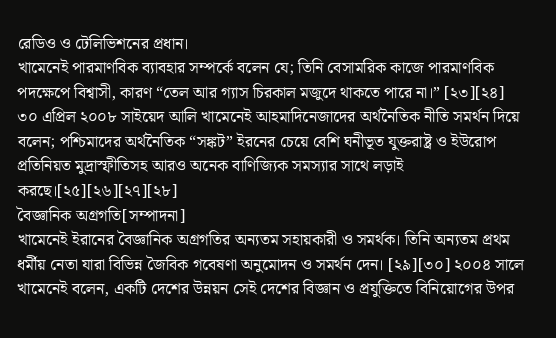রেডিও ও টেলিভিশনের প্রধান।
খামেনেই পারমাণবিক ব্যাবহার সম্পর্কে বলেন যে; তিনি বেসামরিক কাজে পারমাণবিক পদক্ষেপে বিশ্বাসী, কারণ “তেল আর গ্যাস চিরকাল মজুদে থাকতে পারে না।” [২৩][২৪]
৩০ এপ্রিল ২০০৮ সাইয়েদ আলি খামেনেই আহমাদিনেজাদের অর্থনৈতিক নীতি সমর্থন দিয়ে বলেন; পশ্চিমাদের অর্থনৈতিক “সঙ্কট” ইরনের চেয়ে বেশি ঘনীভূত যুক্তরাষ্ট্র ও ইউরোপ প্রতিনিয়ত মুদ্রাস্ফীতিসহ আরও অনেক বাণিজ্যিক সমস্যার সাথে লড়াই করছে।[২৫][২৬][২৭][২৮]
বৈজ্ঞানিক অগ্রগতি[সম্পাদনা]
খামেনেই ইরানের বৈজ্ঞানিক অগ্রগতির অন্যতম সহায়কারী ও সমর্থক। তিনি অন্যতম প্রথম ধর্মীয় নেতা যারা বিভিন্ন জৈবিক গবেষণা অনুমোদন ও সমর্থন দেন। [২৯][৩০] ২০০৪ সালে খামেনেই বলেন, একটি দেশের উন্নয়ন সেই দেশের বিজ্ঞান ও প্রযুক্তিতে বিনিয়োগের উপর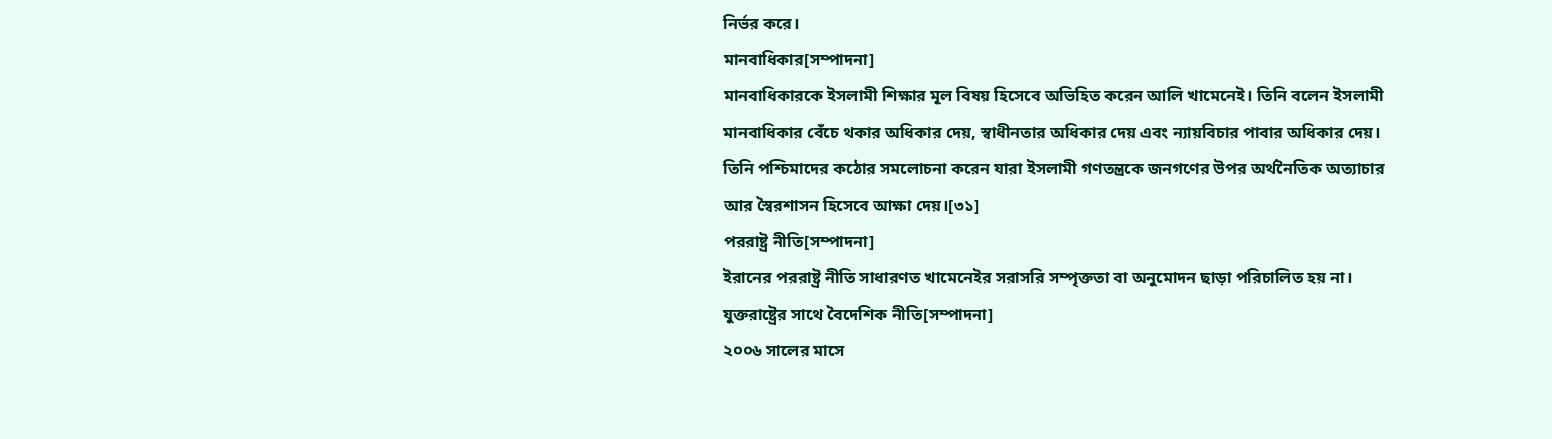নির্ভর করে।
মানবাধিকার[সম্পাদনা]
মানবাধিকারকে ইসলামী শিক্ষার মূল বিষয় হিসেবে অভিহিত করেন আলি খামেনেই। তিনি বলেন ইসলামী মানবাধিকার বেঁচে থকার অধিকার দেয়, স্বাধীনতার অধিকার দেয় এবং ন্যায়বিচার পাবার অধিকার দেয়। তিনি পশ্চিমাদের কঠোর সমলোচনা করেন যারা ইসলামী গণতন্ত্রকে জনগণের উপর অর্থনৈতিক অত্যাচার আর স্বৈরশাসন হিসেবে আক্ষা দেয়।[৩১]
পররাষ্ট্র নীতি[সম্পাদনা]
ইরানের পররাষ্ট্র নীতি সাধারণত খামেনেইর সরাসরি সম্পৃক্ততা বা অনুমোদন ছাড়া পরিচালিত হয় না।
যুক্তরাষ্ট্রের সাথে বৈদেশিক নীতি[সম্পাদনা]
২০০৬ সালের মাসে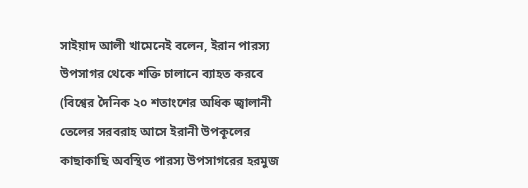সাইয়াদ আলী খামেনেই বলেন, ইরান পারস্য উপসাগর থেকে শক্তি চালানে ব্যাহত করবে (বিশ্বের দৈনিক ২০ শতাংশের অধিক জ্বালানী তেলের সরবরাহ আসে ইরানী উপকূলের কাছাকাছি অবস্থিত পারস্য উপসাগরের হরমুজ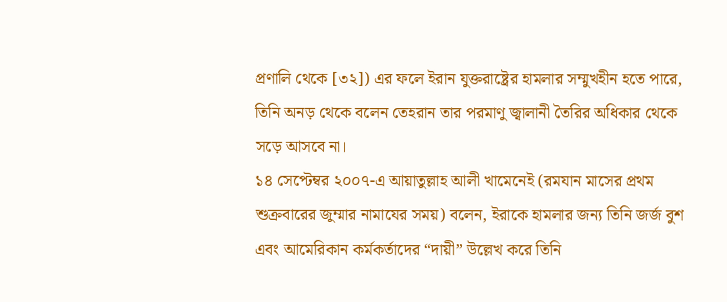প্রণালি থেকে [৩২]) এর ফলে ইরান যুক্তরাষ্ট্রের হামলার সম্মুখহীন হতে পারে, তিনি অনড় থেকে বলেন তেহরান তার পরমাণু জ্বালানী তৈরির অধিকার থেকে সড়ে আসবে না।
১৪ সেপ্টেম্বর ২০০৭-এ আয়াতুল্লাহ আলী খামেনেই (রমযান মাসের প্রথম শুক্রবারের জুম্মার নামাযের সময়) বলেন, ইরাকে হামলার জন্য তিনি জর্জ বুশ এবং আমেরিকান কর্মকর্তাদের “দায়ী” উল্লেখ করে তিনি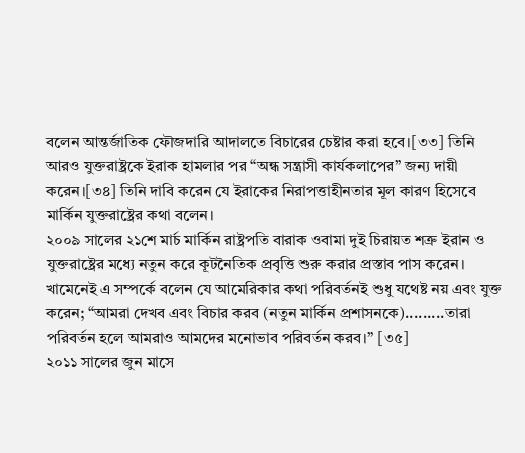বলেন আন্তর্জাতিক ফৌজদারি আদালতে বিচারের চেষ্টার করা হবে।[৩৩] তিনি আরও যুক্তরাষ্ট্রকে ইরাক হামলার পর “অন্ধ সন্ত্রাসী কার্যকলাপের” জন্য দায়ী করেন।[৩৪] তিনি দাবি করেন যে ইরাকের নিরাপত্তাহীনতার মূল কারণ হিসেবে মার্কিন যুক্তরাষ্ট্রের কথা বলেন।
২০০৯ সালের ২১শে মার্চ মার্কিন রাষ্ট্রপতি বারাক ওবামা দুই চিরায়ত শত্রু ইরান ও যুক্তরাষ্ট্রের মধ্যে নতুন করে কূটনৈতিক প্রবৃত্তি শুরু করার প্রস্তাব পাস করেন। খামেনেই এ সম্পর্কে বলেন যে আমেরিকার কথা পরিবর্তনই শুধু যথেষ্ট নয় এবং যুক্ত করেন; “আমরা দেখব এবং বিচার করব (নতুন মার্কিন প্রশাসনকে).........তারা পরিবর্তন হলে আমরাও আমদের মনোভাব পরিবর্তন করব।” [৩৫]
২০১১ সালের জুন মাসে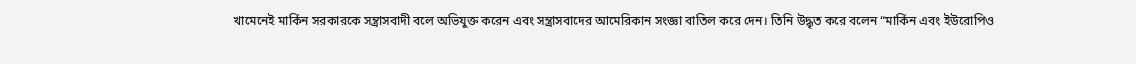খামেনেই মার্কিন সরকারকে সন্ত্রাসবাদী বলে অভিযুক্ত করেন এবং সন্ত্রাসবাদের আমেরিকান সংজ্ঞা বাতিল করে দেন। তিনি উদ্ধৃত করে বলেন “মার্কিন এবং ইউরোপিও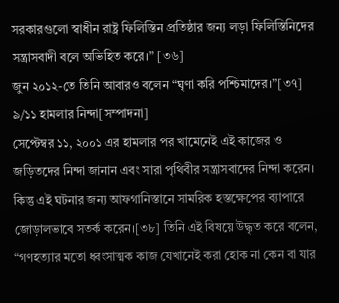সরকারগুলো স্বাধীন রাষ্ট্র ফিলিস্তিন প্রতিষ্ঠার জন্য লড়া ফিলিস্তিনিদের সন্ত্রাসবাদী বলে অভিহিত করে।” [৩৬]
জুন ২০১২-তে তিনি আবারও বলেন “ঘৃণা করি পশ্চিমাদের।”[৩৭]
৯/১১ হামলার নিন্দা[সম্পাদনা]
সেপ্টেম্বর ১১, ২০০১ এর হামলার পর খামেনেই এই কাজের ও জড়িতদের নিন্দা জানান এবং সারা পৃথিবীর সন্ত্রাসবাদের নিন্দা করেন। কিন্তু এই ঘটনার জন্য আফগানিস্তানে সামরিক হস্তক্ষেপের ব্যাপারে জোড়ালভাবে সতর্ক করেন।[৩৮] তিনি এই বিষয়ে উদ্ধৃত করে বলেন, “গণহত্যার মতো ধ্বংসাত্মক কাজ যেখানেই করা হোক না কেন বা যার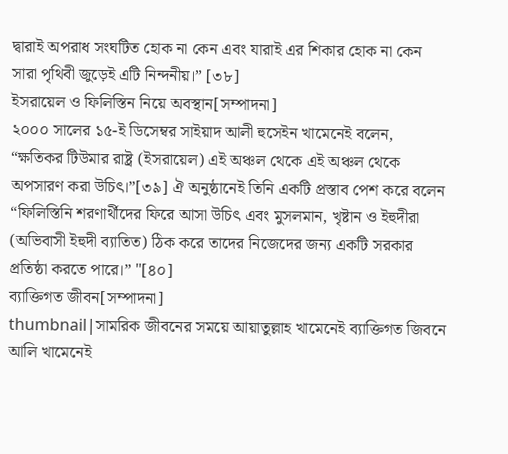দ্বারাই অপরাধ সংঘটিত হোক না কেন এবং যারাই এর শিকার হোক না কেন সারা পৃথিবী জুড়েই এটি নিন্দনীয়।” [৩৮]
ইসরায়েল ও ফিলিস্তিন নিয়ে অবস্থান[সম্পাদনা]
২০০০ সালের ১৫-ই ডিসেম্বর সাইয়াদ আলী হুসেইন খামেনেই বলেন, “ক্ষতিকর টিউমার রাষ্ট্র (ইসরায়েল) এই অঞ্চল থেকে এই অঞ্চল থেকে অপসারণ করা উচিৎ।”[৩৯] ঐ অনুষ্ঠানেই তিনি একটি প্রস্তাব পেশ করে বলেন “ফিলিস্তিনি শরণার্থীদের ফিরে আসা উচিৎ এবং মুসলমান, খৃষ্টান ও ইহুদীরা (অভিবাসী ইহুদী ব্যাতিত) ঠিক করে তাদের নিজেদের জন্য একটি সরকার প্রতিষ্ঠা করতে পারে।” "[৪০]
ব্যাক্তিগত জীবন[সম্পাদনা]
thumbnail|সামরিক জীবনের সময়ে আয়াতুল্লাহ খামেনেই ব্যাক্তিগত জিবনে আলি খামেনেই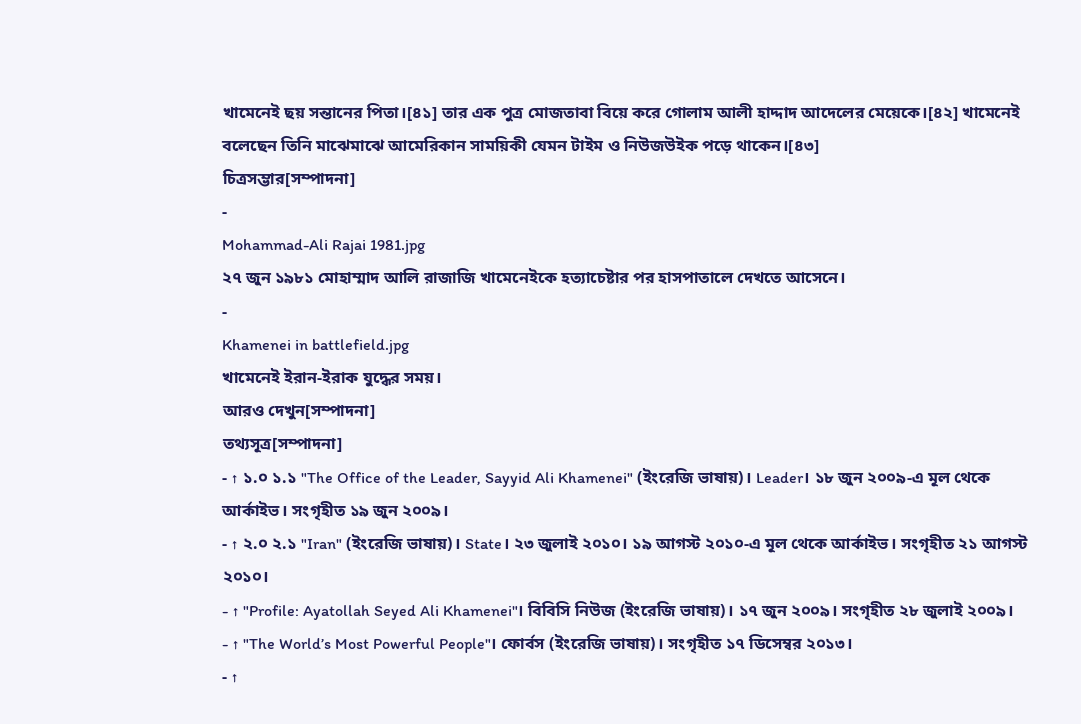খামেনেই ছয় সন্তানের পিতা।[৪১] তার এক পুত্র মোজতাবা বিয়ে করে গোলাম আলী হাদ্দাদ আদেলের মেয়েকে।[৪২] খামেনেই বলেছেন তিনি মাঝেমাঝে আমেরিকান সাময়িকী যেমন টাইম ও নিউজউইক পড়ে থাকেন।[৪৩]
চিত্রসম্ভার[সম্পাদনা]
-
Mohammad-Ali Rajai 1981.jpg
২৭ জুন ১৯৮১ মোহাম্মাদ আলি রাজাজি খামেনেইকে হত্যাচেষ্টার পর হাসপাতালে দেখতে আসেনে।
-
Khamenei in battlefield.jpg
খামেনেই ইরান-ইরাক যুদ্ধের সময়।
আরও দেখুন[সম্পাদনা]
তথ্যসূত্র[সম্পাদনা]
- ↑ ১.০ ১.১ "The Office of the Leader, Sayyid Ali Khamenei" (ইংরেজি ভাষায়)। Leader। ১৮ জুন ২০০৯-এ মূল থেকে আর্কাইভ। সংগৃহীত ১৯ জুন ২০০৯।
- ↑ ২.০ ২.১ "Iran" (ইংরেজি ভাষায়)। State। ২৩ জুলাই ২০১০। ১৯ আগস্ট ২০১০-এ মূল থেকে আর্কাইভ। সংগৃহীত ২১ আগস্ট ২০১০।
- ↑ "Profile: Ayatollah Seyed Ali Khamenei"। বিবিসি নিউজ (ইংরেজি ভাষায়)। ১৭ জুন ২০০৯। সংগৃহীত ২৮ জুলাই ২০০৯।
- ↑ "The World’s Most Powerful People"। ফোর্বস (ইংরেজি ভাষায়)। সংগৃহীত ১৭ ডিসেম্বর ২০১৩।
- ↑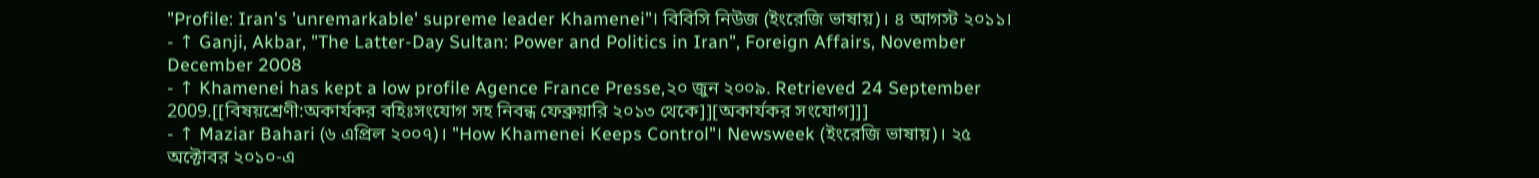"Profile: Iran's 'unremarkable' supreme leader Khamenei"। বিবিসি নিউজ (ইংরেজি ভাষায়)। ৪ আগস্ট ২০১১।
- ↑ Ganji, Akbar, "The Latter-Day Sultan: Power and Politics in Iran", Foreign Affairs, November December 2008
- ↑ Khamenei has kept a low profile Agence France Presse,২০ জুন ২০০৯. Retrieved 24 September 2009.[[বিষয়শ্রেণী:অকার্যকর বহিঃসংযোগ সহ নিবন্ধ ফেব্রুয়ারি ২০১৩ থেকে]][অকার্যকর সংযোগ]]]
- ↑ Maziar Bahari (৬ এপ্রিল ২০০৭)। "How Khamenei Keeps Control"। Newsweek (ইংরেজি ভাষায়)। ২৫ অক্টোবর ২০১০-এ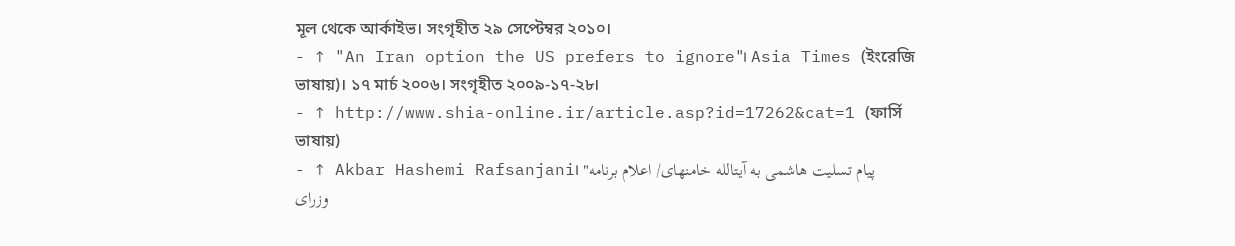মূল থেকে আর্কাইভ। সংগৃহীত ২৯ সেপ্টেম্বর ২০১০।
- ↑ "An Iran option the US prefers to ignore"। Asia Times (ইংরেজি ভাষায়)। ১৭ মার্চ ২০০৬। সংগৃহীত ২০০৯-১৭-২৮।
- ↑ http://www.shia-online.ir/article.asp?id=17262&cat=1 (ফার্সি ভাষায়)
- ↑ Akbar Hashemi Rafsanjani। "پیام تسلیت هاشمی به آیتالله خامنهای/ اعلام برنامه وزرای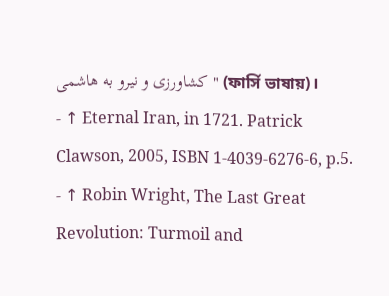کشاورزی و نیرو به هاشمی" (ফার্সি ভাষায়)।
- ↑ Eternal Iran, in 1721. Patrick Clawson, 2005, ISBN 1-4039-6276-6, p.5.
- ↑ Robin Wright, The Last Great Revolution: Turmoil and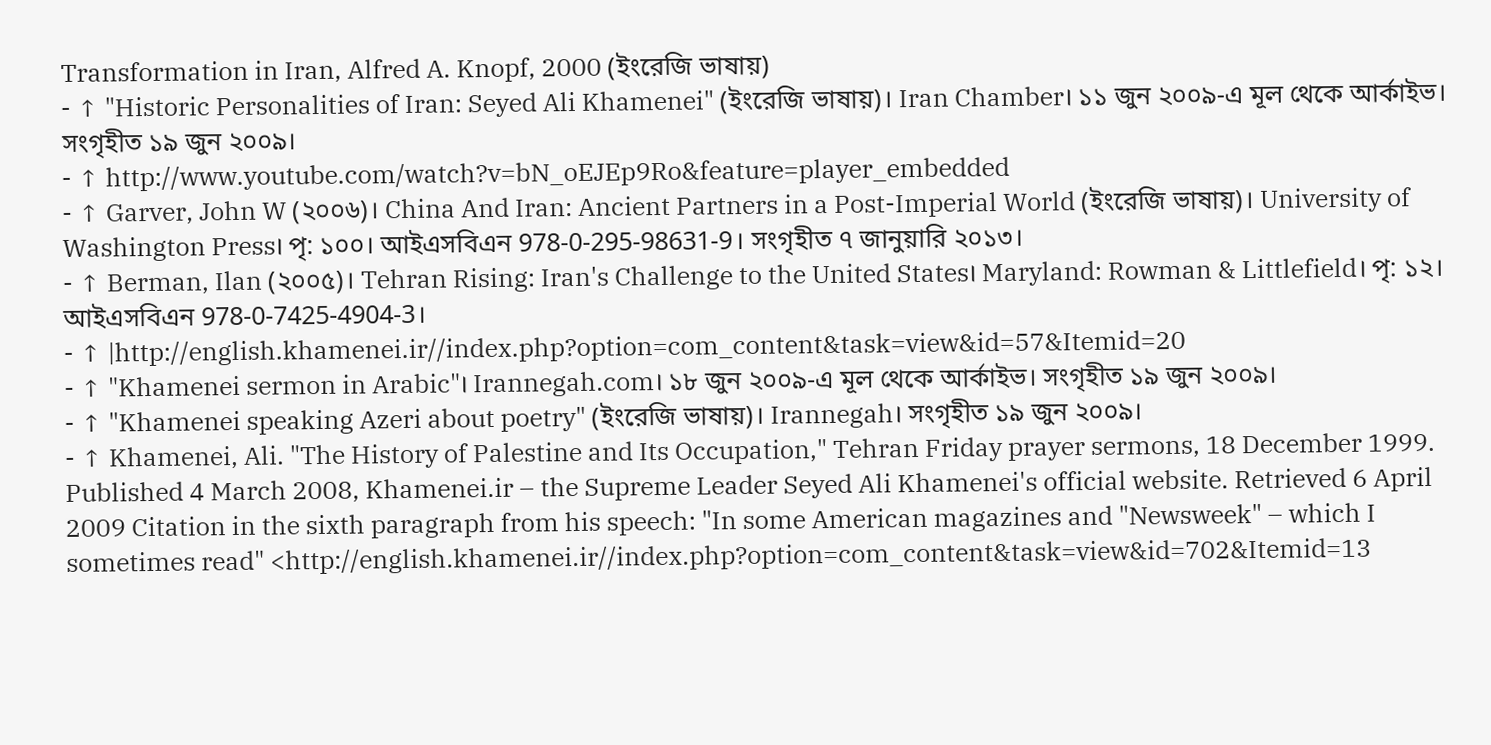Transformation in Iran, Alfred A. Knopf, 2000 (ইংরেজি ভাষায়)
- ↑ "Historic Personalities of Iran: Seyed Ali Khamenei" (ইংরেজি ভাষায়)। Iran Chamber। ১১ জুন ২০০৯-এ মূল থেকে আর্কাইভ। সংগৃহীত ১৯ জুন ২০০৯।
- ↑ http://www.youtube.com/watch?v=bN_oEJEp9Ro&feature=player_embedded
- ↑ Garver, John W (২০০৬)। China And Iran: Ancient Partners in a Post-Imperial World (ইংরেজি ভাষায়)। University of Washington Press। পৃ: ১০০। আইএসবিএন 978-0-295-98631-9। সংগৃহীত ৭ জানুয়ারি ২০১৩।
- ↑ Berman, Ilan (২০০৫)। Tehran Rising: Iran's Challenge to the United States। Maryland: Rowman & Littlefield। পৃ: ১২। আইএসবিএন 978-0-7425-4904-3।
- ↑ |http://english.khamenei.ir//index.php?option=com_content&task=view&id=57&Itemid=20
- ↑ "Khamenei sermon in Arabic"। Irannegah.com। ১৮ জুন ২০০৯-এ মূল থেকে আর্কাইভ। সংগৃহীত ১৯ জুন ২০০৯।
- ↑ "Khamenei speaking Azeri about poetry" (ইংরেজি ভাষায়)। Irannegah। সংগৃহীত ১৯ জুন ২০০৯।
- ↑ Khamenei, Ali. "The History of Palestine and Its Occupation," Tehran Friday prayer sermons, 18 December 1999. Published 4 March 2008, Khamenei.ir – the Supreme Leader Seyed Ali Khamenei's official website. Retrieved 6 April 2009 Citation in the sixth paragraph from his speech: "In some American magazines and "Newsweek" – which I sometimes read" <http://english.khamenei.ir//index.php?option=com_content&task=view&id=702&Itemid=13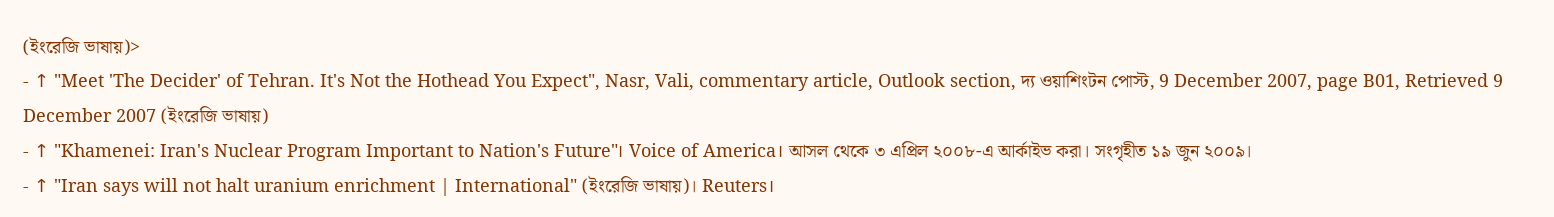(ইংরেজি ভাষায়)>
- ↑ "Meet 'The Decider' of Tehran. It's Not the Hothead You Expect", Nasr, Vali, commentary article, Outlook section, দ্য ওয়াশিংটন পোস্ট, 9 December 2007, page B01, Retrieved 9 December 2007 (ইংরেজি ভাষায়)
- ↑ "Khamenei: Iran's Nuclear Program Important to Nation's Future"। Voice of America। আসল থেকে ৩ এপ্রিল ২০০৮-এ আর্কাইভ করা। সংগৃহীত ১৯ জুন ২০০৯।
- ↑ "Iran says will not halt uranium enrichment | International" (ইংরেজি ভাষায়)। Reuters।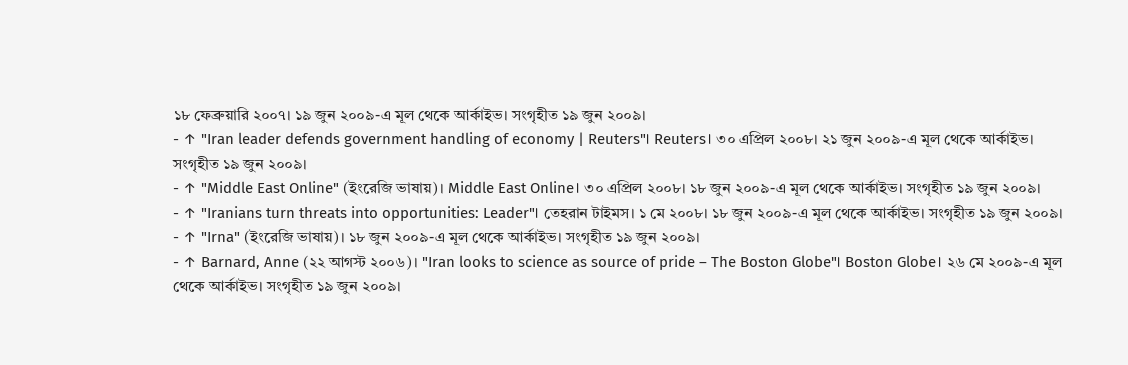১৮ ফেব্রুয়ারি ২০০৭। ১৯ জুন ২০০৯-এ মূল থেকে আর্কাইভ। সংগৃহীত ১৯ জুন ২০০৯।
- ↑ "Iran leader defends government handling of economy | Reuters"। Reuters। ৩০ এপ্রিল ২০০৮। ২১ জুন ২০০৯-এ মূল থেকে আর্কাইভ। সংগৃহীত ১৯ জুন ২০০৯।
- ↑ "Middle East Online" (ইংরেজি ভাষায়)। Middle East Online। ৩০ এপ্রিল ২০০৮। ১৮ জুন ২০০৯-এ মূল থেকে আর্কাইভ। সংগৃহীত ১৯ জুন ২০০৯।
- ↑ "Iranians turn threats into opportunities: Leader"। তেহরান টাইমস। ১ মে ২০০৮। ১৮ জুন ২০০৯-এ মূল থেকে আর্কাইভ। সংগৃহীত ১৯ জুন ২০০৯।
- ↑ "Irna" (ইংরেজি ভাষায়)। ১৮ জুন ২০০৯-এ মূল থেকে আর্কাইভ। সংগৃহীত ১৯ জুন ২০০৯।
- ↑ Barnard, Anne (২২ আগস্ট ২০০৬)। "Iran looks to science as source of pride – The Boston Globe"। Boston Globe। ২৬ মে ২০০৯-এ মূল থেকে আর্কাইভ। সংগৃহীত ১৯ জুন ২০০৯।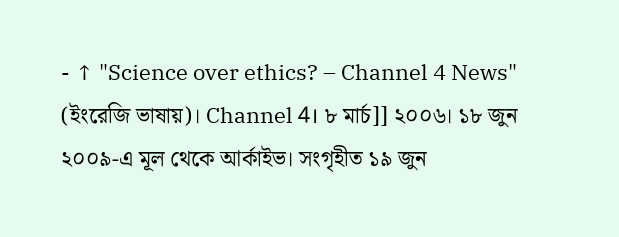- ↑ "Science over ethics? – Channel 4 News" (ইংরেজি ভাষায়)। Channel 4। ৮ মার্চ]] ২০০৬। ১৮ জুন ২০০৯-এ মূল থেকে আর্কাইভ। সংগৃহীত ১৯ জুন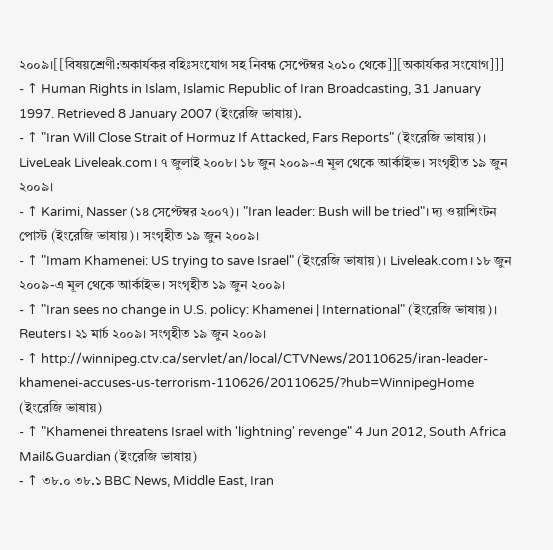২০০৯।[[বিষয়শ্রেণী:অকার্যকর বহিঃসংযোগ সহ নিবন্ধ সেপ্টেম্বর ২০১০ থেকে]][অকার্যকর সংযোগ]]]
- ↑ Human Rights in Islam, Islamic Republic of Iran Broadcasting, 31 January 1997. Retrieved 8 January 2007 (ইংরেজি ভাষায়).
- ↑ "Iran Will Close Strait of Hormuz If Attacked, Fars Reports" (ইংরেজি ভাষায়)। LiveLeak Liveleak.com। ৭ জুলাই ২০০৮। ১৮ জুন ২০০৯-এ মূল থেকে আর্কাইভ। সংগৃহীত ১৯ জুন ২০০৯।
- ↑ Karimi, Nasser (১৪ সেপ্টেম্বর ২০০৭)। "Iran leader: Bush will be tried"। দ্য ওয়াশিংটন পোস্ট (ইংরেজি ভাষায়)। সংগৃহীত ১৯ জুন ২০০৯।
- ↑ "Imam Khamenei: US trying to save Israel" (ইংরেজি ভাষায়)। Liveleak.com। ১৮ জুন ২০০৯-এ মূল থেকে আর্কাইভ। সংগৃহীত ১৯ জুন ২০০৯।
- ↑ "Iran sees no change in U.S. policy: Khamenei | International" (ইংরেজি ভাষায়)। Reuters। ২১ মার্চ ২০০৯। সংগৃহীত ১৯ জুন ২০০৯।
- ↑ http://winnipeg.ctv.ca/servlet/an/local/CTVNews/20110625/iran-leader-khamenei-accuses-us-terrorism-110626/20110625/?hub=WinnipegHome (ইংরেজি ভাষায়)
- ↑ "Khamenei threatens Israel with 'lightning' revenge" 4 Jun 2012, South Africa Mail&Guardian (ইংরেজি ভাষায়)
- ↑ ৩৮.০ ৩৮.১ BBC News, Middle East, Iran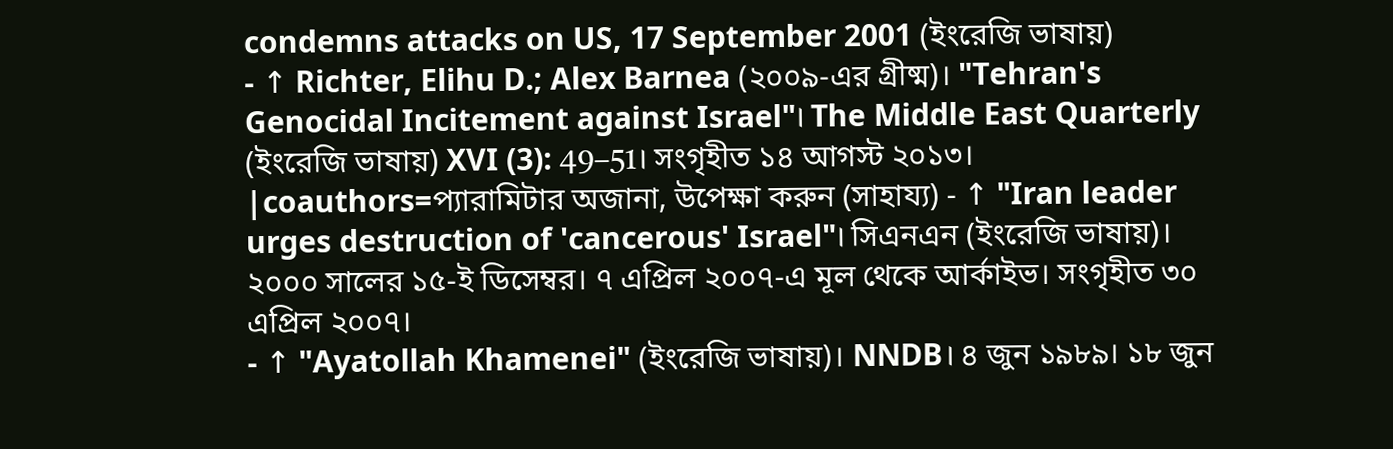condemns attacks on US, 17 September 2001 (ইংরেজি ভাষায়)
- ↑ Richter, Elihu D.; Alex Barnea (২০০৯-এর গ্রীষ্ম)। "Tehran's Genocidal Incitement against Israel"। The Middle East Quarterly (ইংরেজি ভাষায়) XVI (3): 49–51। সংগৃহীত ১৪ আগস্ট ২০১৩।
|coauthors=প্যারামিটার অজানা, উপেক্ষা করুন (সাহায্য) - ↑ "Iran leader urges destruction of 'cancerous' Israel"। সিএনএন (ইংরেজি ভাষায়)। ২০০০ সালের ১৫-ই ডিসেম্বর। ৭ এপ্রিল ২০০৭-এ মূল থেকে আর্কাইভ। সংগৃহীত ৩০ এপ্রিল ২০০৭।
- ↑ "Ayatollah Khamenei" (ইংরেজি ভাষায়)। NNDB। ৪ জুন ১৯৮৯। ১৮ জুন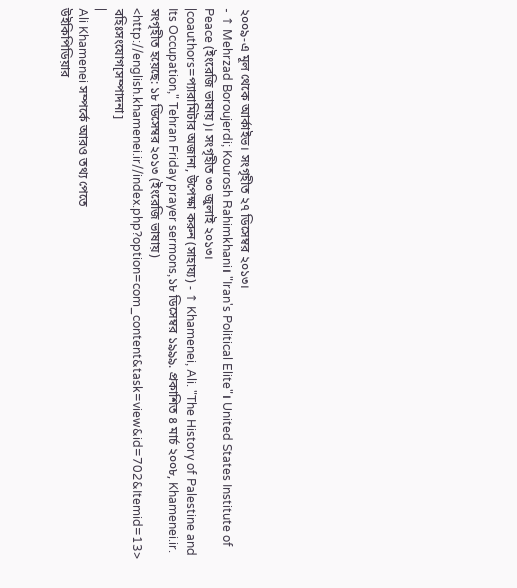২০০৯-এ মূল থেকে আর্কাইভ। সংগৃহীত ২৭ ডিসেম্বর ২০১৩।
- ↑ Mehrzad Boroujerdi; Kourosh Rahimkhani। "Iran's Political Elite"। United States Institute of Peace (ইংরেজি ভাষায়)। সংগৃহীত ৩০ জুলাই ২০১৩।
|coauthors=প্যারামিটার অজানা, উপেক্ষা করুন (সাহায্য) - ↑ Khamenei, Ali. "The History of Palestine and Its Occupation," Tehran Friday prayer sermons,১৮ ডিসেম্বর ১৯৯৯. প্রকাশিত ৪ মার্চ ২০০৮, Khamenei.ir. সংগৃহীত হয়েছে: ১৮ ডিসেম্বর ২০১৩ (ইংরেজি ভাষায়) <http://english.khamenei.ir//index.php?option=com_content&task=view&id=702&Itemid=13>
বহিঃসংযোগ[সম্পাদনা]
|
Ali Khamenei সম্পর্কে আরও তথ্য পেতে
উইকিপিডিয়ার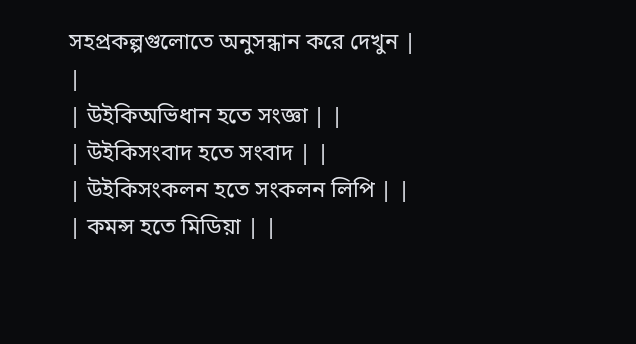সহপ্রকল্পগুলোতে অনুসন্ধান করে দেখুন |
|
| উইকিঅভিধান হতে সংজ্ঞা | |
| উইকিসংবাদ হতে সংবাদ | |
| উইকিসংকলন হতে সংকলন লিপি | |
| কমন্স হতে মিডিয়া | |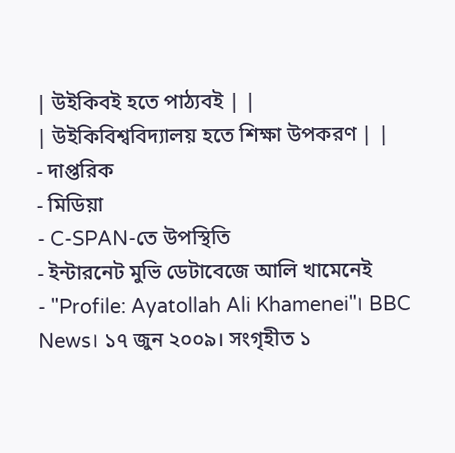| উইকিবই হতে পাঠ্যবই | |
| উইকিবিশ্ববিদ্যালয় হতে শিক্ষা উপকরণ | |
- দাপ্তরিক
- মিডিয়া
- C-SPAN-তে উপস্থিতি
- ইন্টারনেট মুভি ডেটাবেজে আলি খামেনেই
- "Profile: Ayatollah Ali Khamenei"। BBC News। ১৭ জুন ২০০৯। সংগৃহীত ১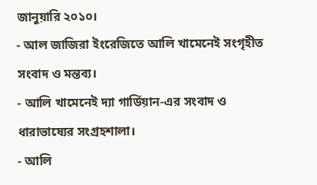জানুয়ারি ২০১০।
- আল জাজিরা ইংরেজিতে আলি খামেনেই সংগৃহীত সংবাদ ও মন্তব্য।
- আলি খামেনেই দ্যা গার্ডিয়ান-এর সংবাদ ও ধারাভাষ্যের সংগ্রহশালা।
- আলি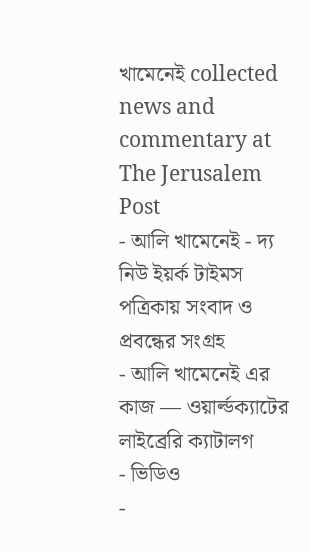খামেনেই collected news and commentary at The Jerusalem Post
- আলি খামেনেই - দ্য নিউ ইয়র্ক টাইমস পত্রিকায় সংবাদ ও প্রবন্ধের সংগ্রহ
- আলি খামেনেই এর কাজ — ওয়ার্ল্ডক্যাটের লাইব্রেরি ক্যাটালগ
- ভিডিও
-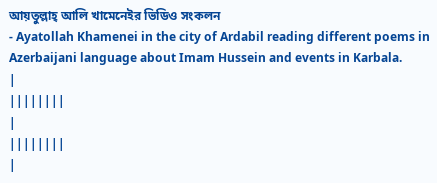আয়তুল্লাহ্ আলি খামেনেইর ভিডিও সংকলন
- Ayatollah Khamenei in the city of Ardabil reading different poems in Azerbaijani language about Imam Hussein and events in Karbala.
|
||||||||
|
||||||||
|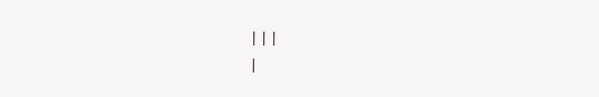|||
|